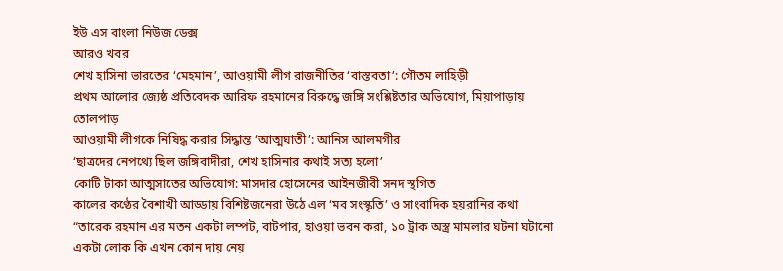ইউ এস বাংলা নিউজ ডেক্স
আরও খবর
শেখ হাসিনা ভারতের ‘মেহমান’, আওয়ামী লীগ রাজনীতির ‘বাস্তবতা’: গৌতম লাহিড়ী
প্রথম আলোর জ্যেষ্ঠ প্রতিবেদক আরিফ রহমানের বিরুদ্ধে জঙ্গি সংশ্লিষ্টতার অভিযোগ, মিয়াপাড়ায় তোলপাড়
আওয়ামী লীগকে নিষিদ্ধ করার সিদ্ধান্ত ‘আত্মঘাতী’: আনিস আলমগীর
‘ছাত্রদের নেপথ্যে ছিল জঙ্গিবাদীরা, শেখ হাসিনার কথাই সত্য হলো’
কোটি টাকা আত্মসাতের অভিযোগ: মাসদার হোসেনের আইনজীবী সনদ স্থগিত
কালের কণ্ঠের বৈশাখী আড্ডায় বিশিষ্টজনেরা উঠে এল ‘মব সংস্কৃতি’ ও সাংবাদিক হয়রানির কথা
“তারেক রহমান এর মতন একটা লম্পট, বাটপার, হাওয়া ভবন করা, ১০ ট্রাক অস্ত্র মামলার ঘটনা ঘটানো একটা লোক কি এখন কোন দায় নেয়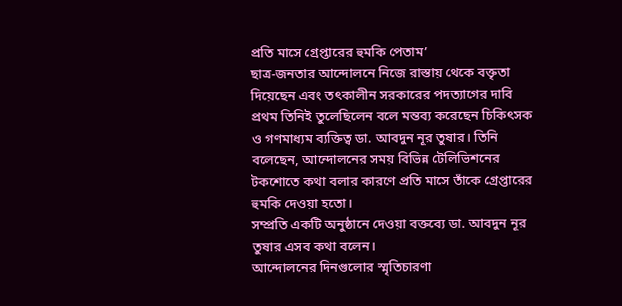প্রতি মাসে গ্রেপ্তারের হুমকি পেতাম’
ছাত্র-জনতার আন্দোলনে নিজে রাস্তায় থেকে বক্তৃতা দিয়েছেন এবং তৎকালীন সরকারের পদত্যাগের দাবি প্রথম তিনিই তুলেছিলেন বলে মন্তব্য করেছেন চিকিৎসক ও গণমাধ্যম ব্যক্তিত্ব ডা. আবদুন নূর তুষার। তিনি বলেছেন, আন্দোলনের সময় বিভিন্ন টেলিভিশনের টকশোতে কথা বলার কারণে প্রতি মাসে তাঁকে গ্রেপ্তারের হুমকি দেওয়া হতো।
সম্প্রতি একটি অনুষ্ঠানে দেওয়া বক্তব্যে ডা. আবদুন নূর তুষার এসব কথা বলেন।
আন্দোলনের দিনগুলোর স্মৃতিচারণা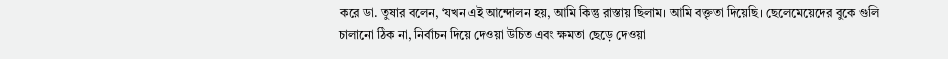করে ডা. তুষার বলেন, ‘যখন এই আন্দোলন হয়, আমি কিন্তু রাস্তায় ছিলাম। আমি বক্তৃতা দিয়েছি। ছেলেমেয়েদের বুকে গুলি চালানো ঠিক না, নির্বাচন দিয়ে দেওয়া উচিত এবং ক্ষমতা ছেড়ে দেওয়া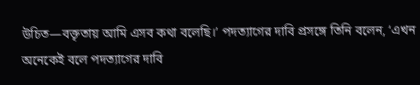উচিত—বক্তৃতায় আমি এসব কথা বলেছি।’ পদত্যাগের দাবি প্রসঙ্গে তিনি বলেন, ‘এখন অনেকেই বলে পদত্যাগের দাবি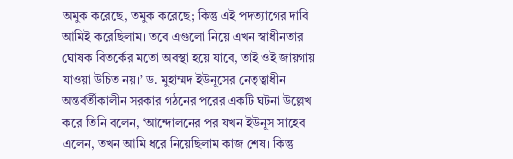অমুক করেছে, তমুক করেছে; কিন্তু এই পদত্যাগের দাবি আমিই করেছিলাম। তবে এগুলো নিয়ে এখন স্বাধীনতার ঘোষক বিতর্কের মতো অবস্থা হয়ে যাবে, তাই ওই জায়গায় যাওয়া উচিত নয়।’ ড. মুহাম্মদ ইউনূসের নেতৃত্বাধীন অন্তর্বর্তীকালীন সরকার গঠনের পরের একটি ঘটনা উল্লেখ করে তিনি বলেন, ‘আন্দোলনের পর যখন ইউনূস সাহেব এলেন, তখন আমি ধরে নিয়েছিলাম কাজ শেষ। কিন্তু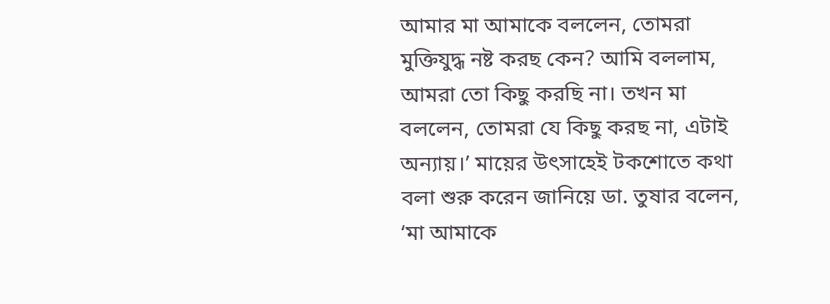আমার মা আমাকে বললেন, তোমরা মুক্তিযুদ্ধ নষ্ট করছ কেন? আমি বললাম, আমরা তো কিছু করছি না। তখন মা বললেন, তোমরা যে কিছু করছ না, এটাই অন্যায়।’ মায়ের উৎসাহেই টকশোতে কথা বলা শুরু করেন জানিয়ে ডা. তুষার বলেন, ‘মা আমাকে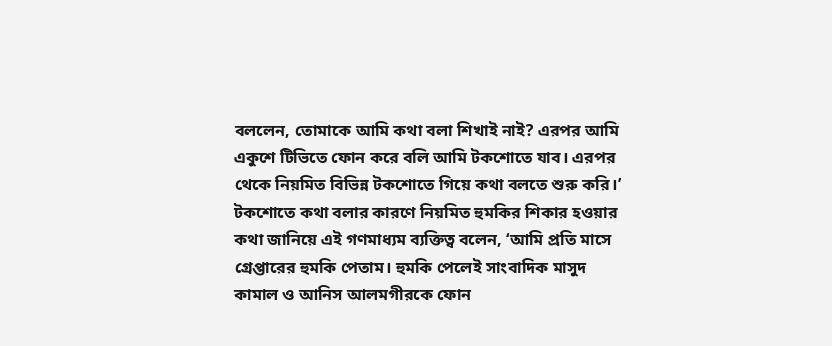বললেন, তোমাকে আমি কথা বলা শিখাই নাই? এরপর আমি
একুশে টিভিতে ফোন করে বলি আমি টকশোতে যাব। এরপর থেকে নিয়মিত বিভিন্ন টকশোতে গিয়ে কথা বলতে শুরু করি।’ টকশোতে কথা বলার কারণে নিয়মিত হুমকির শিকার হওয়ার কথা জানিয়ে এই গণমাধ্যম ব্যক্তিত্ব বলেন, ‘আমি প্রতি মাসে গ্রেপ্তারের হুমকি পেতাম। হুমকি পেলেই সাংবাদিক মাসুদ কামাল ও আনিস আলমগীরকে ফোন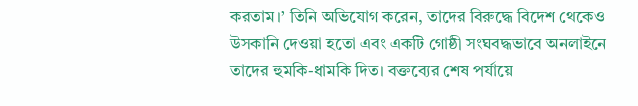করতাম।’ তিনি অভিযোগ করেন, তাদের বিরুদ্ধে বিদেশ থেকেও উসকানি দেওয়া হতো এবং একটি গোষ্ঠী সংঘবদ্ধভাবে অনলাইনে তাদের হুমকি-ধামকি দিত। বক্তব্যের শেষ পর্যায়ে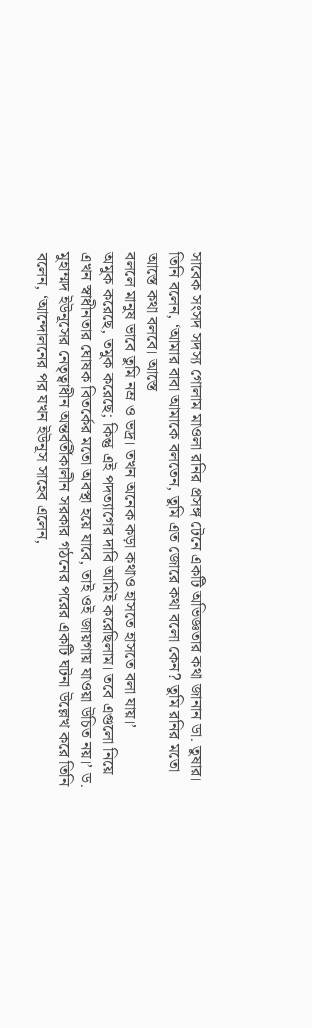সাবেক সংসদ সদস্য গোলাম মাওলা রনির প্রসঙ্গ টেনে একটি অভিজ্ঞতার কথা জানান ডা. তুষার। তিনি বলেন, ‘আমার বাবা আমাকে বলতেন, তুমি এত জোরে কথা বলো কেন? তুমি রনির মতো আস্তে কথা বলবে। আস্তে
বললে মানুষ ভাবে তুমি নম্র ও ভদ্র। তখন অনেক কড়া কথাও হাসতে হাসতে বলা যায়।’
অমুক করেছে, তমুক করেছে; কিন্তু এই পদত্যাগের দাবি আমিই করেছিলাম। তবে এগুলো নিয়ে এখন স্বাধীনতার ঘোষক বিতর্কের মতো অবস্থা হয়ে যাবে, তাই ওই জায়গায় যাওয়া উচিত নয়।’ ড. মুহাম্মদ ইউনূসের নেতৃত্বাধীন অন্তর্বর্তীকালীন সরকার গঠনের পরের একটি ঘটনা উল্লেখ করে তিনি বলেন, ‘আন্দোলনের পর যখন ইউনূস সাহেব এলেন,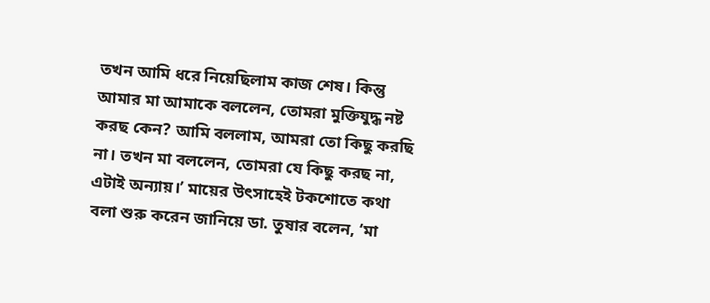তখন আমি ধরে নিয়েছিলাম কাজ শেষ। কিন্তু আমার মা আমাকে বললেন, তোমরা মুক্তিযুদ্ধ নষ্ট করছ কেন? আমি বললাম, আমরা তো কিছু করছি না। তখন মা বললেন, তোমরা যে কিছু করছ না, এটাই অন্যায়।’ মায়ের উৎসাহেই টকশোতে কথা বলা শুরু করেন জানিয়ে ডা. তুষার বলেন, ‘মা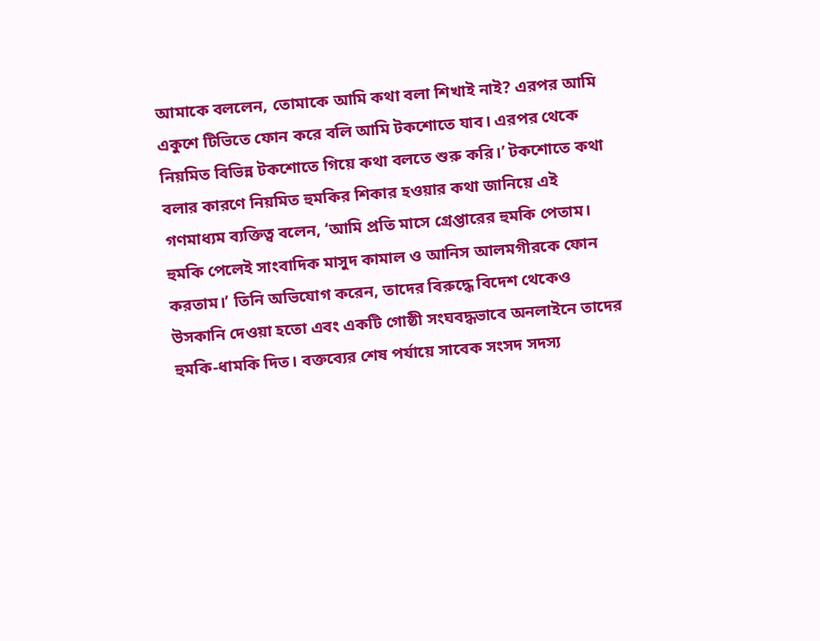আমাকে বললেন, তোমাকে আমি কথা বলা শিখাই নাই? এরপর আমি
একুশে টিভিতে ফোন করে বলি আমি টকশোতে যাব। এরপর থেকে নিয়মিত বিভিন্ন টকশোতে গিয়ে কথা বলতে শুরু করি।’ টকশোতে কথা বলার কারণে নিয়মিত হুমকির শিকার হওয়ার কথা জানিয়ে এই গণমাধ্যম ব্যক্তিত্ব বলেন, ‘আমি প্রতি মাসে গ্রেপ্তারের হুমকি পেতাম। হুমকি পেলেই সাংবাদিক মাসুদ কামাল ও আনিস আলমগীরকে ফোন করতাম।’ তিনি অভিযোগ করেন, তাদের বিরুদ্ধে বিদেশ থেকেও উসকানি দেওয়া হতো এবং একটি গোষ্ঠী সংঘবদ্ধভাবে অনলাইনে তাদের হুমকি-ধামকি দিত। বক্তব্যের শেষ পর্যায়ে সাবেক সংসদ সদস্য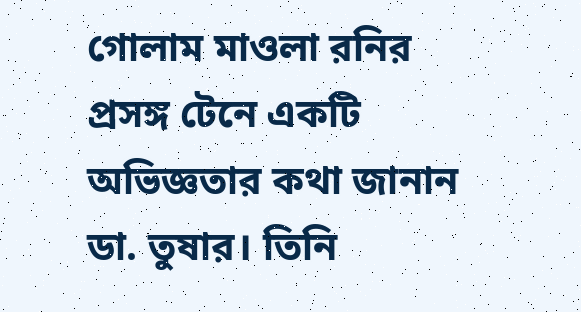গোলাম মাওলা রনির প্রসঙ্গ টেনে একটি অভিজ্ঞতার কথা জানান ডা. তুষার। তিনি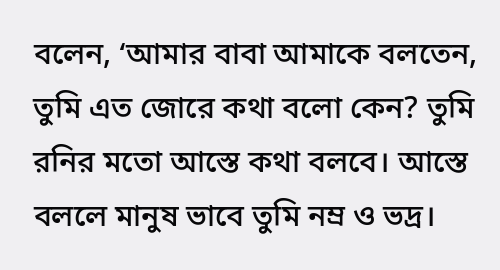বলেন, ‘আমার বাবা আমাকে বলতেন, তুমি এত জোরে কথা বলো কেন? তুমি রনির মতো আস্তে কথা বলবে। আস্তে
বললে মানুষ ভাবে তুমি নম্র ও ভদ্র।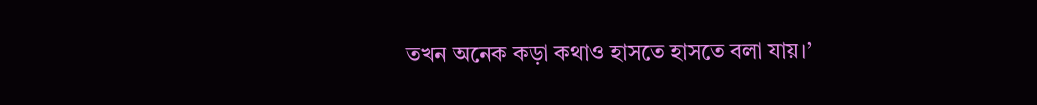তখন অনেক কড়া কথাও হাসতে হাসতে বলা যায়।’